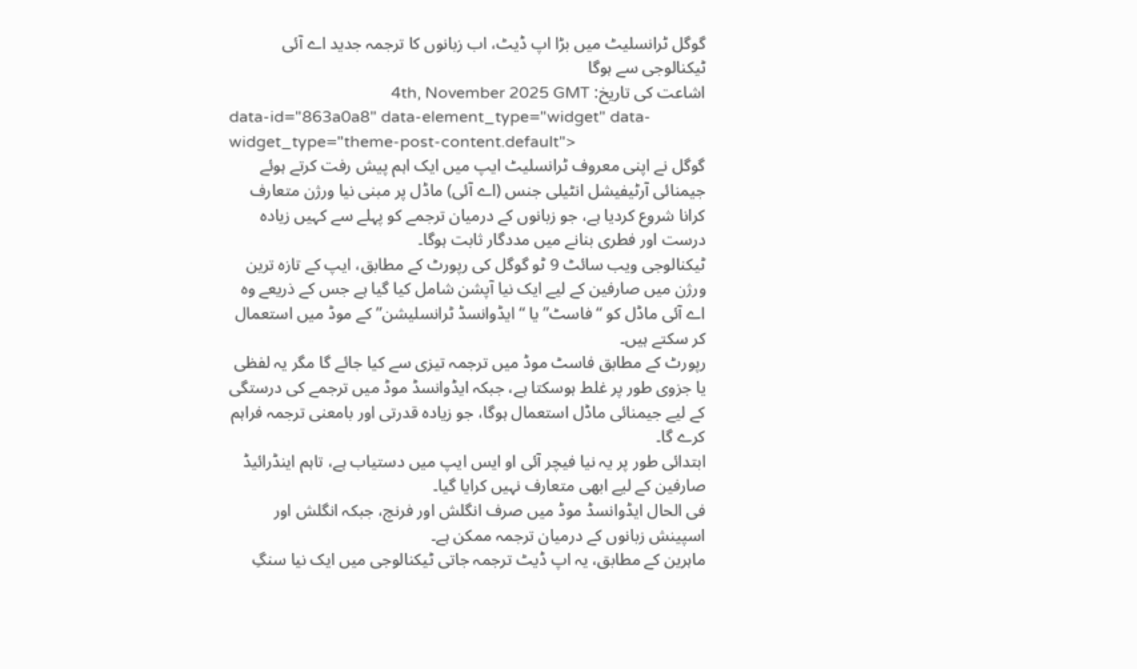گوگل ٹرانسلیٹ میں بڑا اپ ڈیٹ، اب زبانوں کا ترجمہ جدید اے آئی ٹیکنالوجی سے ہوگا
اشاعت کی تاریخ: 4th, November 2025 GMT
data-id="863a0a8" data-element_type="widget" data-widget_type="theme-post-content.default">
گوگل نے اپنی معروف ٹرانسلیٹ ایپ میں ایک اہم پیش رفت کرتے ہوئے جیمنائی آرٹیفیشل انٹیلی جنس (اے آئی) ماڈل پر مبنی نیا ورژن متعارف کرانا شروع کردیا ہے، جو زبانوں کے درمیان ترجمے کو پہلے سے کہیں زیادہ درست اور فطری بنانے میں مددگار ثابت ہوگا۔
ٹیکنالوجی ویب سائٹ 9 ٹو گوگل کی رپورٹ کے مطابق، ایپ کے تازہ ترین ورژن میں صارفین کے لیے ایک نیا آپشن شامل کیا گیا ہے جس کے ذریعے وہ اے آئی ماڈل کو “فاسٹ” یا “ایڈوانسڈ ٹرانسلیشن” کے موڈ میں استعمال کر سکتے ہیں۔
رپورٹ کے مطابق فاسٹ موڈ میں ترجمہ تیزی سے کیا جائے گا مگر یہ لفظی یا جزوی طور پر غلط ہوسکتا ہے، جبکہ ایڈوانسڈ موڈ میں ترجمے کی درستگی کے لیے جیمنائی ماڈل استعمال ہوگا، جو زیادہ قدرتی اور بامعنی ترجمہ فراہم کرے گا۔
ابتدائی طور پر یہ نیا فیچر آئی او ایس ایپ میں دستیاب ہے، تاہم اینڈرائیڈ صارفین کے لیے ابھی متعارف نہیں کرایا گیا۔
فی الحال ایڈوانسڈ موڈ میں صرف انگلش اور فرنچ، جبکہ انگلش اور اسپینش زبانوں کے درمیان ترجمہ ممکن ہے۔
ماہرین کے مطابق، یہ اپ ڈیٹ ترجمہ جاتی ٹیکنالوجی میں ایک نیا سنگِ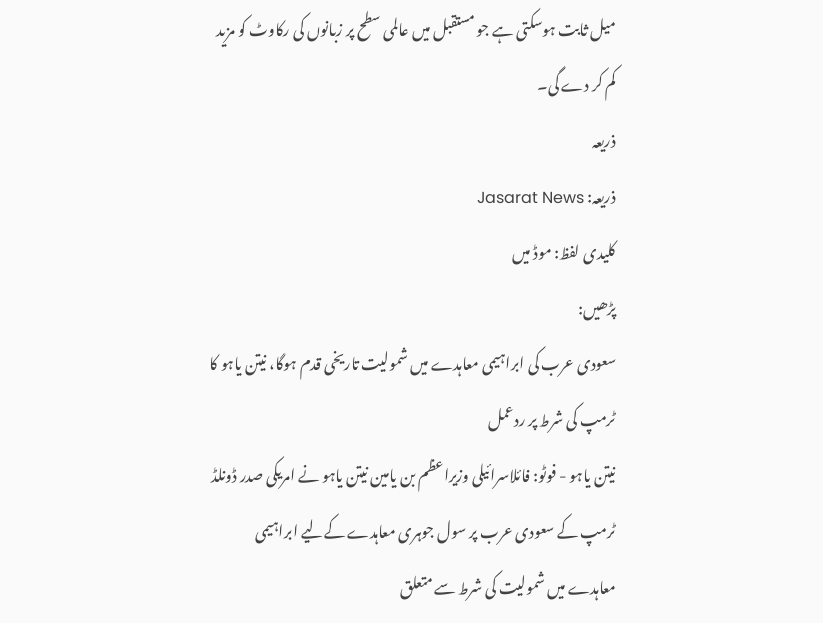میل ثابت ہوسکتی ہے جو مستقبل میں عالمی سطح پر زبانوں کی رکاوٹ کو مزید کم کر دے گی۔
ذریعہ
ذریعہ: Jasarat News
کلیدی لفظ: موڈ میں
پڑھیں:
سعودی عرب کی ابراہیمی معاہدے میں شمولیت تاریخی قدم ہوگا، نیتن یاہو کا ٹرمپ کی شرط پر ردعمل
نیتن یاہو - فوٹو: فائلاسرائیلی وزیراعظم بن یامین نیتن یاہو نے امریکی صدر ڈونلڈ ٹرمپ کے سعودی عرب پر سول جوہری معاہدے کےلیے ابراہیمی معاہدے میں شمولیت کی شرط سے متعلق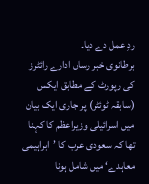ردِ عمل دے دیا۔
برطانوی خبر رساں ادارے رائٹرز کی رپورٹ کے مطابق ایکس (سابقہ ٹوئٹر) پر جاری ایک بیان میں اسرائیلی وزیراعظم کا کہنا تھا کہ سعودی عرب کا ’ابراہیمی معاہدے‘ میں شامل ہونا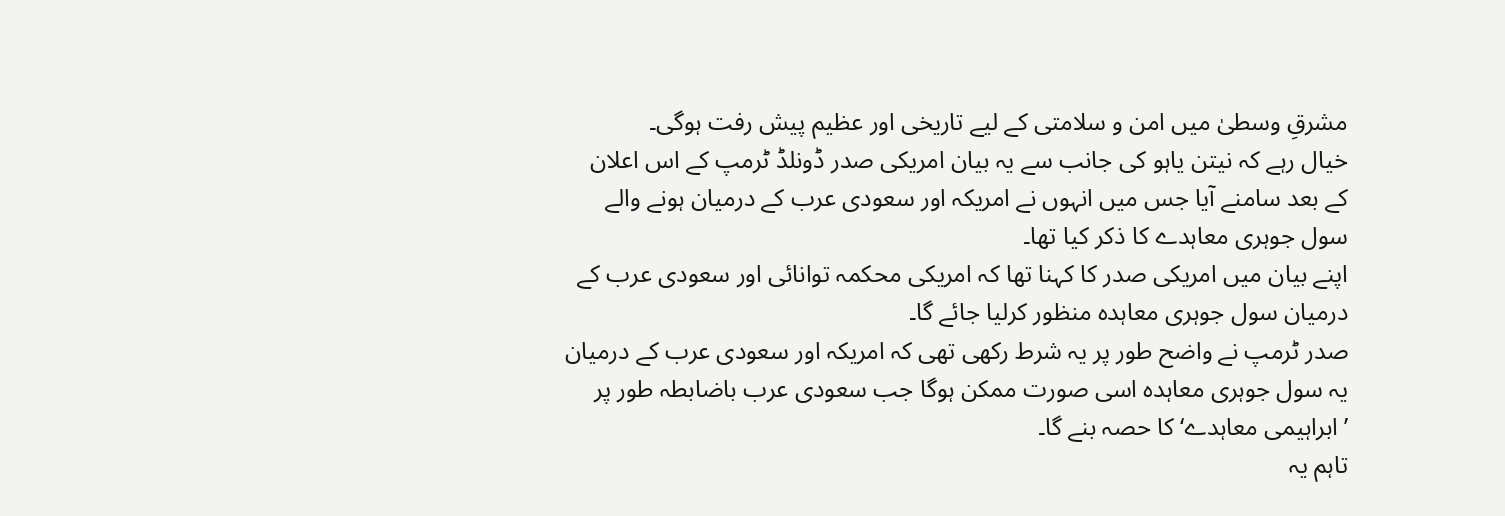مشرقِ وسطیٰ میں امن و سلامتی کے لیے تاریخی اور عظیم پیش رفت ہوگی۔
خیال رہے کہ نیتن یاہو کی جانب سے یہ بیان امریکی صدر ڈونلڈ ٹرمپ کے اس اعلان کے بعد سامنے آیا جس میں انہوں نے امریکہ اور سعودی عرب کے درمیان ہونے والے سول جوہری معاہدے کا ذکر کیا تھا۔
اپنے بیان میں امریکی صدر کا کہنا تھا کہ امریکی محکمہ توانائی اور سعودی عرب کے درمیان سول جوہری معاہدہ منظور کرلیا جائے گا۔
صدر ٹرمپ نے واضح طور پر یہ شرط رکھی تھی کہ امریکہ اور سعودی عرب کے درمیان یہ سول جوہری معاہدہ اسی صورت ممکن ہوگا جب سعودی عرب باضابطہ طور پر ’ابراہیمی معاہدے‘ کا حصہ بنے گا۔
تاہم یہ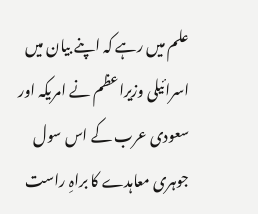علم میں رہے کہ اپنے بیان میں اسرائیلی وزیراعظم نے امریکہ اور سعودی عرب کے اس سول جوہری معاہدے کا براہِ راست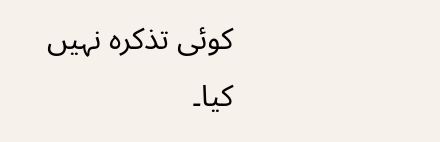کوئی تذکرہ نہیں کیا۔